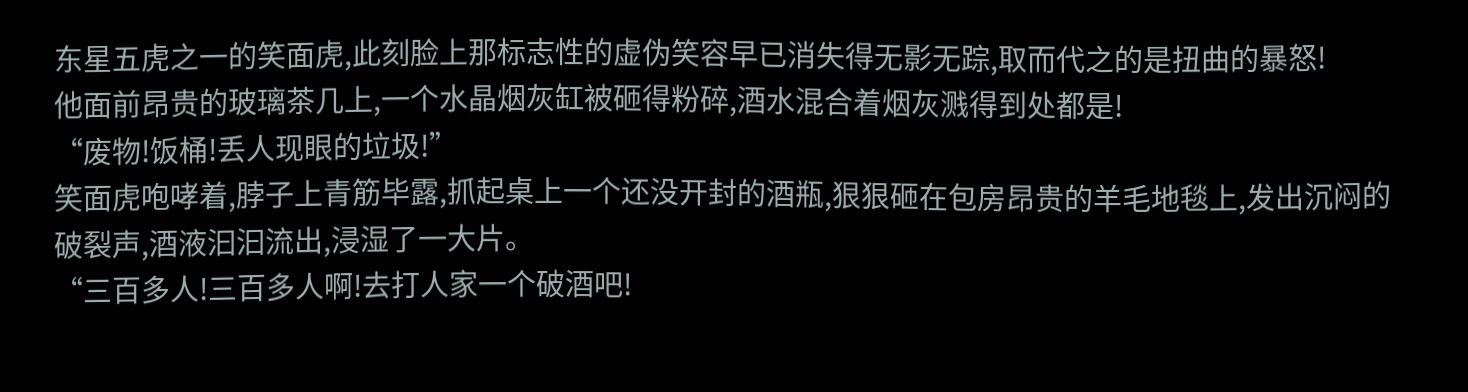东星五虎之一的笑面虎,此刻脸上那标志性的虚伪笑容早已消失得无影无踪,取而代之的是扭曲的暴怒!
他面前昂贵的玻璃茶几上,一个水晶烟灰缸被砸得粉碎,酒水混合着烟灰溅得到处都是!
“废物!饭桶!丢人现眼的垃圾!”
笑面虎咆哮着,脖子上青筋毕露,抓起桌上一个还没开封的酒瓶,狠狠砸在包房昂贵的羊毛地毯上,发出沉闷的破裂声,酒液汩汩流出,浸湿了一大片。
“三百多人!三百多人啊!去打人家一个破酒吧!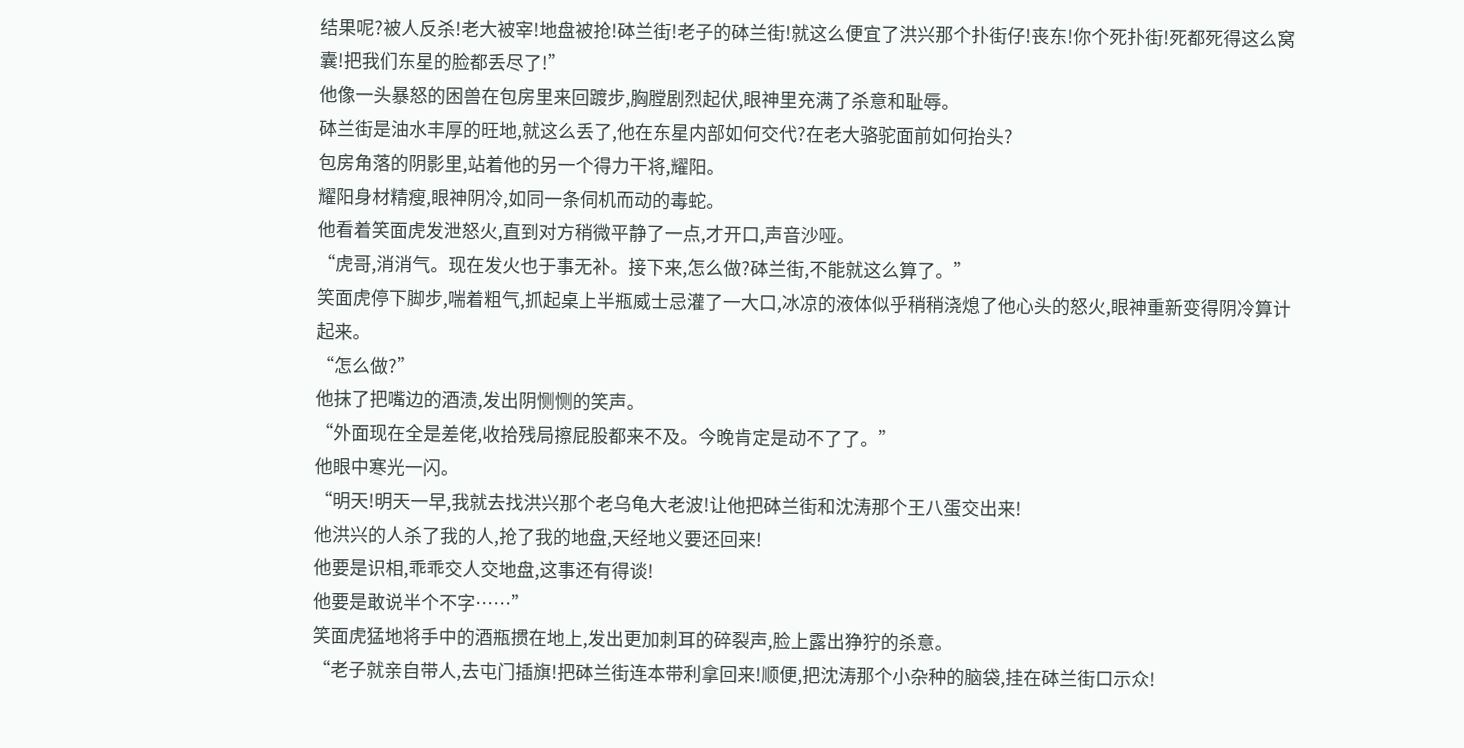结果呢?被人反杀!老大被宰!地盘被抢!砵兰街!老子的砵兰街!就这么便宜了洪兴那个扑街仔!丧东!你个死扑街!死都死得这么窝囊!把我们东星的脸都丢尽了!”
他像一头暴怒的困兽在包房里来回踱步,胸膛剧烈起伏,眼神里充满了杀意和耻辱。
砵兰街是油水丰厚的旺地,就这么丢了,他在东星内部如何交代?在老大骆驼面前如何抬头?
包房角落的阴影里,站着他的另一个得力干将,耀阳。
耀阳身材精瘦,眼神阴冷,如同一条伺机而动的毒蛇。
他看着笑面虎发泄怒火,直到对方稍微平静了一点,才开口,声音沙哑。
“虎哥,消消气。现在发火也于事无补。接下来,怎么做?砵兰街,不能就这么算了。”
笑面虎停下脚步,喘着粗气,抓起桌上半瓶威士忌灌了一大口,冰凉的液体似乎稍稍浇熄了他心头的怒火,眼神重新变得阴冷算计起来。
“怎么做?”
他抹了把嘴边的酒渍,发出阴恻恻的笑声。
“外面现在全是差佬,收拾残局擦屁股都来不及。今晚肯定是动不了了。”
他眼中寒光一闪。
“明天!明天一早,我就去找洪兴那个老乌龟大老波!让他把砵兰街和沈涛那个王八蛋交出来!
他洪兴的人杀了我的人,抢了我的地盘,天经地义要还回来!
他要是识相,乖乖交人交地盘,这事还有得谈!
他要是敢说半个不字……”
笑面虎猛地将手中的酒瓶掼在地上,发出更加刺耳的碎裂声,脸上露出狰狞的杀意。
“老子就亲自带人,去屯门插旗!把砵兰街连本带利拿回来!顺便,把沈涛那个小杂种的脑袋,挂在砵兰街口示众!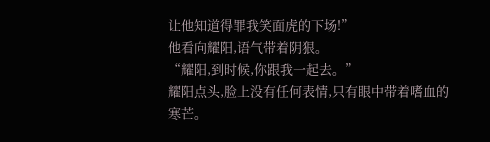让他知道得罪我笑面虎的下场!”
他看向耀阳,语气带着阴狠。
“耀阳,到时候,你跟我一起去。”
耀阳点头,脸上没有任何表情,只有眼中带着嗜血的寒芒。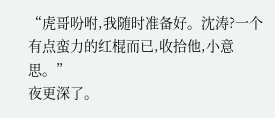“虎哥吩咐,我随时准备好。沈涛?一个有点蛮力的红棍而已,收拾他,小意思。”
夜更深了。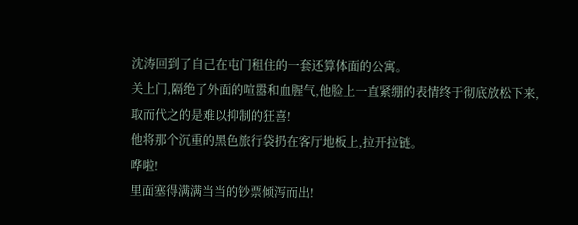沈涛回到了自己在屯门租住的一套还算体面的公寓。
关上门,隔绝了外面的喧嚣和血腥气,他脸上一直紧绷的表情终于彻底放松下来,取而代之的是难以抑制的狂喜!
他将那个沉重的黑色旅行袋扔在客厅地板上,拉开拉链。
哗啦!
里面塞得满满当当的钞票倾泻而出!